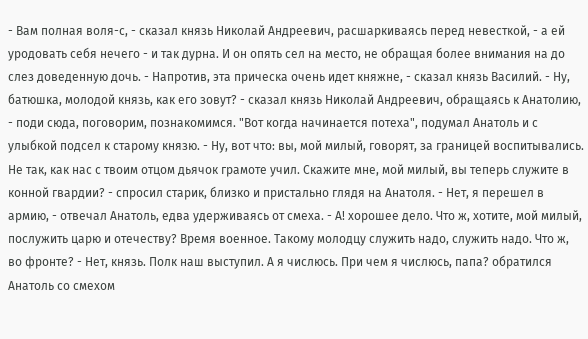- Вам полная воля-с, - сказал князь Николай Андреевич, расшаркиваясь перед невесткой, - а ей уродовать себя нечего - и так дурна. И он опять сел на место, не обращая более внимания на до слез доведенную дочь. - Напротив, эта прическа очень идет княжне, - сказал князь Василий. - Ну, батюшка, молодой князь, как его зовут? - сказал князь Николай Андреевич, обращаясь к Анатолию, - поди сюда, поговорим, познакомимся. "Вот когда начинается потеха", подумал Анатоль и с улыбкой подсел к старому князю. - Ну, вот что: вы, мой милый, говорят, за границей воспитывались. Не так, как нас с твоим отцом дьячок грамоте учил. Скажите мне, мой милый, вы теперь служите в конной гвардии? - спросил старик, близко и пристально глядя на Анатоля. - Нет, я перешел в армию, - отвечал Анатоль, едва удерживаясь от смеха. - А! хорошее дело. Что ж, хотите, мой милый, послужить царю и отечеству? Время военное. Такому молодцу служить надо, служить надо. Что ж, во фронте? - Нет, князь. Полк наш выступил. А я числюсь. При чем я числюсь, папа? обратился Анатоль со смехом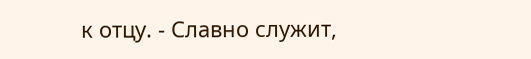к отцу. - Славно служит,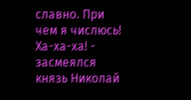славно. При чем я числюсь! Ха-ха-ха! - засмеялся князь Николай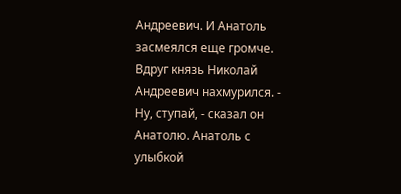Андреевич. И Анатоль засмеялся еще громче. Вдруг князь Николай Андреевич нахмурился. - Ну, ступай, - сказал он Анатолю. Анатоль с улыбкой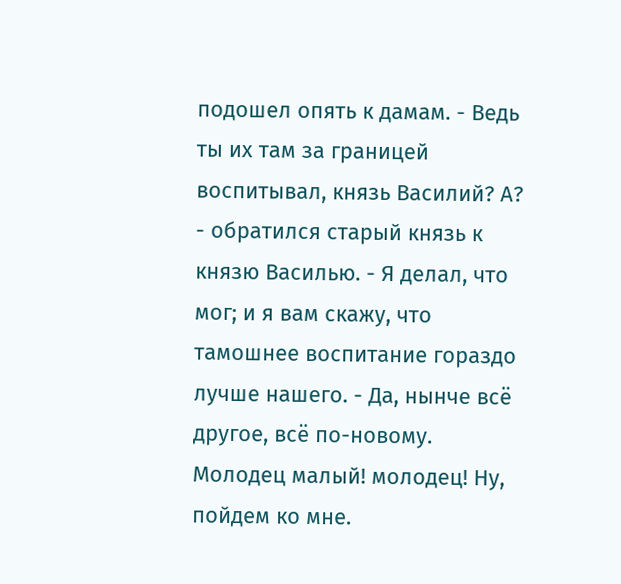подошел опять к дамам. - Ведь ты их там за границей воспитывал, князь Василий? А? - обратился старый князь к князю Василью. - Я делал, что мог; и я вам скажу, что тамошнее воспитание гораздо лучше нашего. - Да, нынче всё другое, всё по-новому. Молодец малый! молодец! Ну, пойдем ко мне.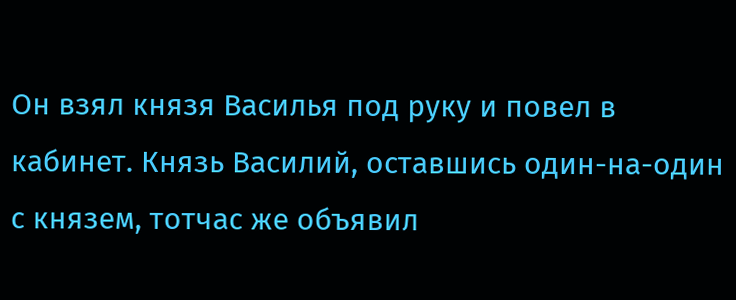Он взял князя Василья под руку и повел в кабинет. Князь Василий, оставшись один-на-один с князем, тотчас же объявил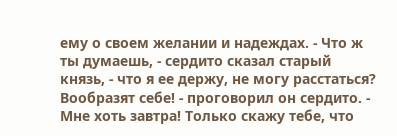ему о своем желании и надеждах. - Что ж ты думаешь, - сердито сказал старый князь, - что я ее держу, не могу расстаться? Вообразят себе! - проговорил он сердито. - Мне хоть завтра! Только скажу тебе, что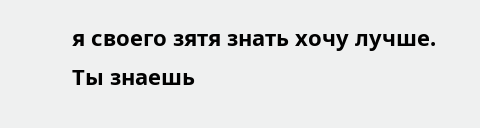я своего зятя знать хочу лучше. Ты знаешь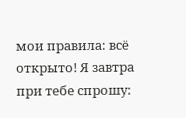мои правила: всё открыто! Я завтра при тебе спрошу: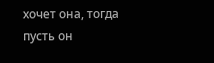хочет она, тогда пусть он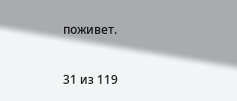поживет.


31 из 119